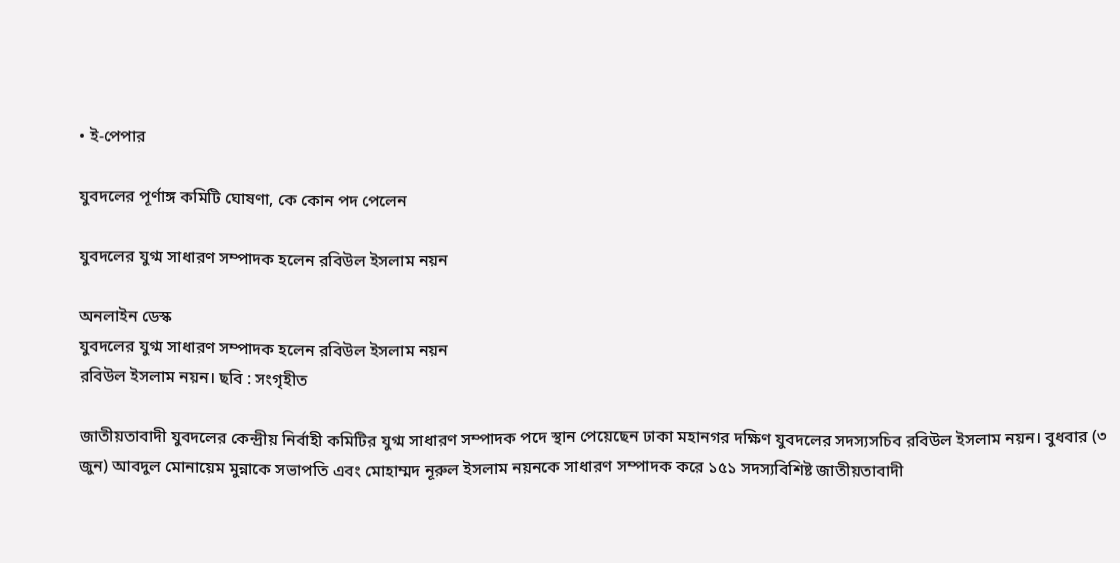• ই-পেপার

যুবদলের পূর্ণাঙ্গ কমিটি ঘোষণা, কে কোন পদ পেলেন

যুবদলের যুগ্ম সাধারণ সম্পাদক হলেন রবিউল ইসলাম নয়ন

অনলাইন ডেস্ক
যুবদলের যুগ্ম সাধারণ সম্পাদক হলেন রবিউল ইসলাম নয়ন
রবিউল ইসলাম নয়ন। ছবি : সংগৃহীত

জাতীয়তাবাদী যুবদলের কেন্দ্রীয় নির্বাহী কমিটির যুগ্ম সাধারণ সম্পাদক পদে স্থান পেয়েছেন ঢাকা মহানগর দক্ষিণ যুবদলের সদস্যসচিব রবিউল ইসলাম নয়ন। বুধবার (৩ জুন) আবদুল মোনায়েম মুন্নাকে সভাপতি এবং মোহাম্মদ নূরুল ইসলাম নয়নকে সাধারণ সম্পাদক করে ১৫১ সদস্যবিশিষ্ট জাতীয়তাবাদী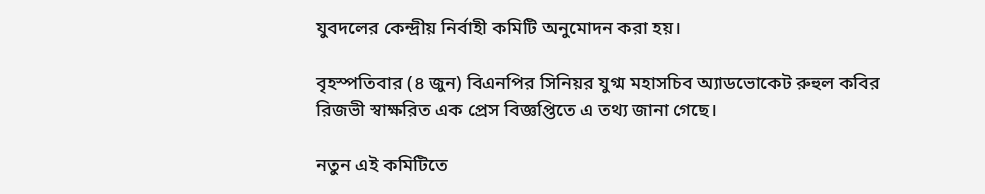যুবদলের কেন্দ্রীয় নির্বাহী কমিটি অনুমোদন করা হয়।

বৃহস্পতিবার (৪ জুন) বিএনপির সিনিয়র যুগ্ম মহাসচিব অ্যাডভোকেট রুহুল কবির রিজভী স্বাক্ষরিত এক প্রেস বিজ্ঞপ্তিতে এ তথ্য জানা গেছে।

নতুন এই কমিটিতে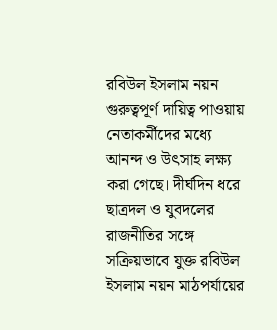রবিউল ইসলাম নয়ন গুরুত্বপূর্ণ দায়িত্ব পাওয়ায় নেতাকর্মীদের মধ্যে আনন্দ ও উৎসাহ লক্ষ্য করা গেছে। দীর্ঘদিন ধরে ছাত্রদল ও যুবদলের রাজনীতির সঙ্গে সক্রিয়ভাবে যুক্ত রবিউল ইসলাম নয়ন মাঠপর্যায়ের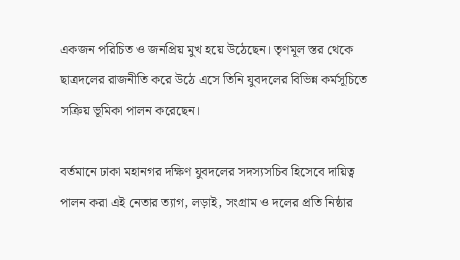একজন পরিচিত ও জনপ্রিয় মুখ হয়ে উঠেছেন। তৃণমূল স্তর থেকে ছাত্রদলের রাজনীতি করে উঠে এসে তিনি যুবদলের বিভিন্ন কর্মসূচিতে সক্রিয় ভূমিকা পালন করেছেন।

বর্তমানে ঢাকা মহানগর দক্ষিণ যুবদলের সদস্যসচিব হিসেবে দায়িত্ব পালন করা এই নেতার ত্যাগ, লড়াই, সংগ্রাম ও দলের প্রতি নিষ্ঠার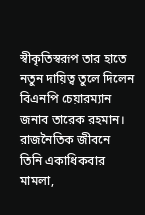স্বীকৃতিস্বরূপ তার হাতে নতুন দায়িত্ব তুলে দিলেন বিএনপি চেয়ারম্যান জনাব তারেক রহমান। রাজনৈতিক জীবনে তিনি একাধিকবার মামলা,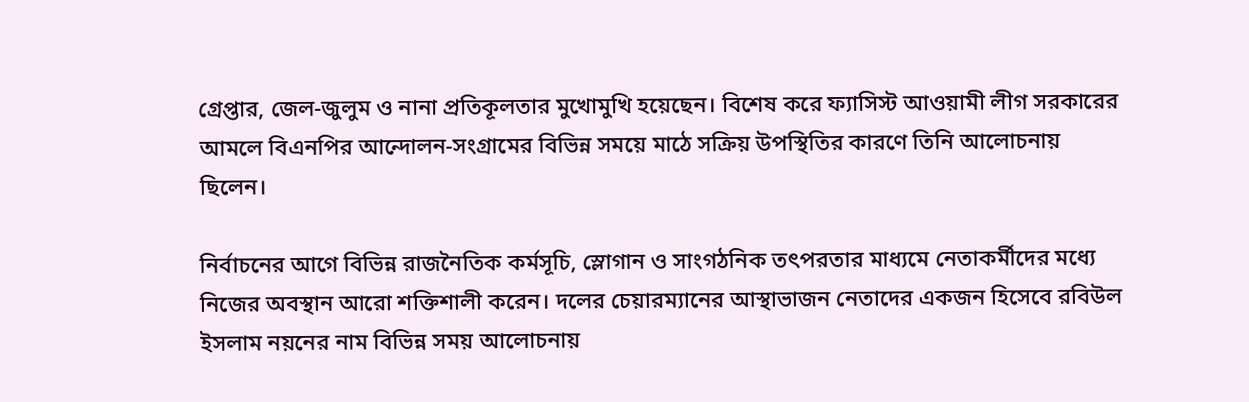গ্রেপ্তার, জেল-জুলুম ও নানা প্রতিকূলতার মুখোমুখি হয়েছেন। বিশেষ করে ফ্যাসিস্ট আওয়ামী লীগ সরকারের আমলে বিএনপির আন্দোলন-সংগ্রামের বিভিন্ন সময়ে মাঠে সক্রিয় উপস্থিতির কারণে তিনি আলোচনায় ছিলেন।

নির্বাচনের আগে বিভিন্ন রাজনৈতিক কর্মসূচি, স্লোগান ও সাংগঠনিক তৎপরতার মাধ্যমে নেতাকর্মীদের মধ্যে নিজের অবস্থান আরো শক্তিশালী করেন। দলের চেয়ারম্যানের আস্থাভাজন নেতাদের একজন হিসেবে রবিউল ইসলাম নয়নের নাম বিভিন্ন সময় আলোচনায়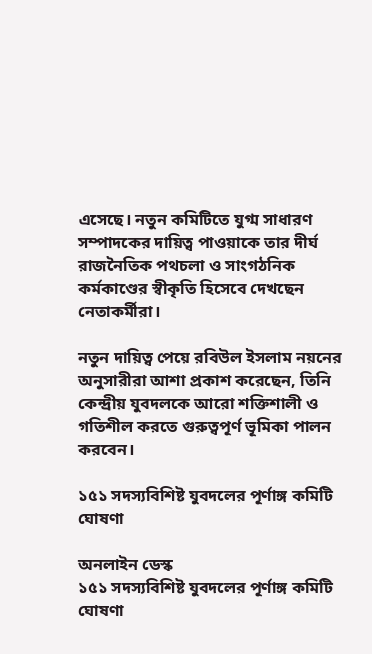এসেছে। নতুন কমিটিতে যুগ্ম সাধারণ সম্পাদকের দায়িত্ব পাওয়াকে তার দীর্ঘ রাজনৈতিক পথচলা ও সাংগঠনিক কর্মকাণ্ডের স্বীকৃতি হিসেবে দেখছেন নেতাকর্মীরা।

নতুন দায়িত্ব পেয়ে রবিউল ইসলাম নয়নের অনুসারীরা আশা প্রকাশ করেছেন, তিনি কেন্দ্রীয় যুবদলকে আরো শক্তিশালী ও গতিশীল করতে গুরুত্বপূর্ণ ভূমিকা পালন করবেন।

১৫১ সদস্যবিশিষ্ট যুবদলের পূর্ণাঙ্গ কমিটি ঘোষণা

অনলাইন ডেস্ক
১৫১ সদস্যবিশিষ্ট যুবদলের পূর্ণাঙ্গ কমিটি ঘোষণা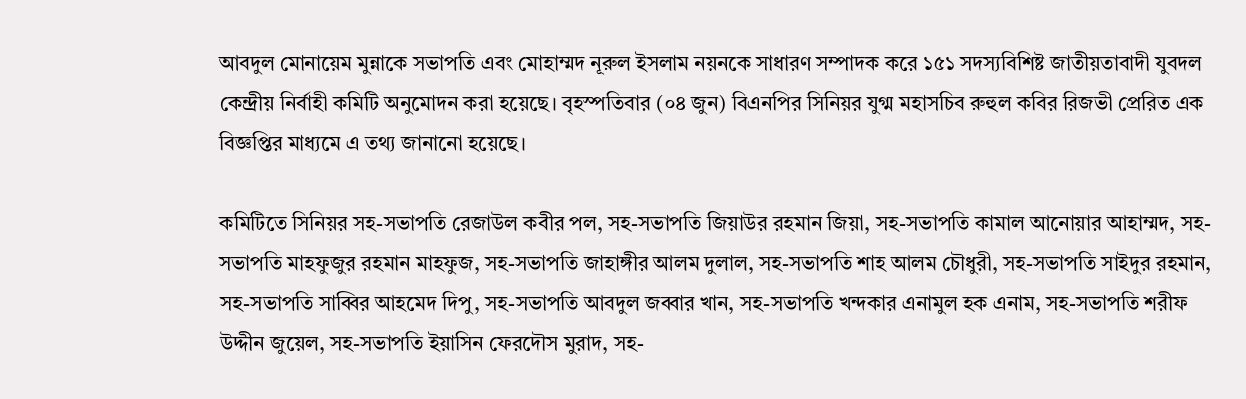আবদুল মোনায়েম মুন্নাকে সভাপতি এবং মোহাম্মদ নূরুল ইসলাম নয়নকে সাধারণ সম্পাদক করে ১৫১ সদস্যবিশিষ্ট জাতীয়তাবাদী যুবদল কেন্দ্রীয় নির্বাহী কমিটি অনুমোদন করা হয়েছে। বৃহস্পতিবার (০৪ জুন) বিএনপির সিনিয়র যুগ্ম মহাসচিব রুহুল কবির রিজভী প্রেরিত এক বিজ্ঞপ্তির মাধ্যমে এ তথ্য জানানো হয়েছে।

কমিটিতে সিনিয়র সহ-সভাপতি রেজাউল কবীর পল, সহ-সভাপতি জিয়াউর রহমান জিয়া, সহ-সভাপতি কামাল আনোয়ার আহাম্মদ, সহ-সভাপতি মাহফুজুর রহমান মাহফুজ, সহ-সভাপতি জাহাঙ্গীর আলম দুলাল, সহ-সভাপতি শাহ আলম চৌধুরী, সহ-সভাপতি সাইদুর রহমান, সহ-সভাপতি সাব্বির আহমেদ দিপু, সহ-সভাপতি আবদুল জব্বার খান, সহ-সভাপতি খন্দকার এনামুল হক এনাম, সহ-সভাপতি শরীফ উদ্দীন জুয়েল, সহ-সভাপতি ইয়াসিন ফেরদৌস মুরাদ, সহ-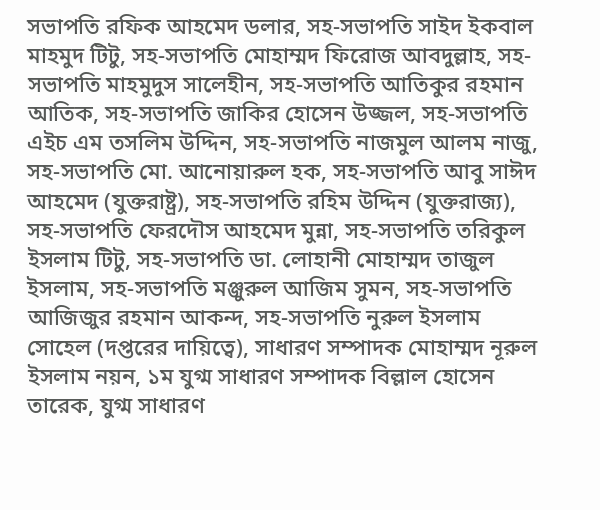সভাপতি রফিক আহমেদ ডলার, সহ-সভাপতি সাইদ ইকবাল মাহমুদ টিটু, সহ-সভাপতি মোহাম্মদ ফিরোজ আবদুল্লাহ, সহ-সভাপতি মাহমুদুস সালেহীন, সহ-সভাপতি আতিকুর রহমান আতিক, সহ-সভাপতি জাকির হোসেন উজ্জল, সহ-সভাপতি এইচ এম তসলিম উদ্দিন, সহ-সভাপতি নাজমুল আলম নাজু, সহ-সভাপতি মো. আনোয়ারুল হক, সহ-সভাপতি আবু সাঈদ আহমেদ (যুক্তরাষ্ট্র), সহ-সভাপতি রহিম উদ্দিন (যুক্তরাজ্য),  সহ-সভাপতি ফেরদৌস আহমেদ মুন্না, সহ-সভাপতি তরিকুল ইসলাম টিটু, সহ-সভাপতি ডা. লোহানী মোহাম্মদ তাজুল ইসলাম, সহ-সভাপতি মঞ্জুরুল আজিম সুমন, সহ-সভাপতি আজিজুর রহমান আকন্দ, সহ-সভাপতি নুরুল ইসলাম সোহেল (দপ্তরের দায়িত্বে), সাধারণ সম্পাদক মোহাম্মদ নূরুল ইসলাম নয়ন, ১ম যুগ্ম সাধারণ সম্পাদক বিল্লাল হোসেন তারেক, যুগ্ম সাধারণ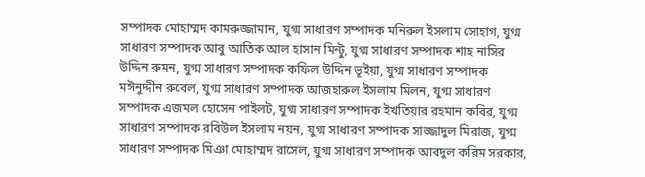সম্পাদক মোহাম্মদ কামরুজ্জামান, যুগ্ম সাধারণ সম্পাদক মনিরুল ইসলাম সোহাগ, যুগ্ম সাধারণ সম্পাদক আবু আতিক আল হাসান মিন্টু, যুগ্ম সাধারণ সম্পাদক শাহ নাসির উদ্দিন রুমন, যুগ্ম সাধারণ সম্পাদক কফিল উদ্দিন ভূইয়া, যুগ্ম সাধারণ সম্পাদক মঈনুদ্দীন রুবেল, যুগ্ম সাধারণ সম্পাদক আজহারুল ইসলাম মিলন, যুগ্ম সাধারণ সম্পাদক এজমল হোসেন পাইলট, যুগ্ম সাধারণ সম্পাদক ইখতিয়ার রহমান কবির, যুগ্ম সাধারণ সম্পাদক রবিউল ইসলাম নয়ন, যুগ্ম সাধারণ সম্পাদক সাজ্জাদুল মিরাজ, যুগ্ম সাধারণ সম্পাদক মিঞা মোহাম্মদ রাসেল, যুগ্ম সাধারণ সম্পাদক আবদুল করিম সরকার,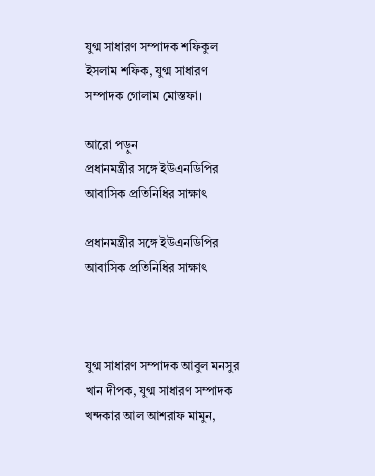যুগ্ম সাধারণ সম্পাদক শফিকুল ইসলাম শফিক, যুগ্ম সাধারণ সম্পাদক গোলাম মোস্তফা।

আরো পড়ুন
প্রধানমন্ত্রীর সঙ্গে ইউএনডিপির আবাসিক প্রতিনিধির সাক্ষাৎ

প্রধানমন্ত্রীর সঙ্গে ইউএনডিপির আবাসিক প্রতিনিধির সাক্ষাৎ



যুগ্ম সাধারণ সম্পাদক আবুল মনসুর খান দীপক, যুগ্ম সাধারণ সম্পাদক খন্দকার আল আশরাফ মামুন,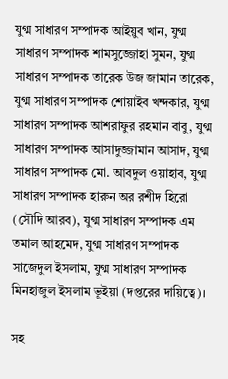যুগ্ম সাধারণ সম্পাদক আইয়ুব খান, যুগ্ম সাধারণ সম্পাদক শামসুজ্জোহা সুমন, যুগ্ম সাধারণ সম্পাদক তারেক উজ জামান তারেক, যুগ্ম সাধারণ সম্পাদক শোয়াইব খন্দকার, যুগ্ম সাধারণ সম্পাদক আশরাফুর রহমান বাবু, যুগ্ম সাধারণ সম্পাদক আসাদুজ্জামান আসাদ, যুগ্ম সাধারণ সম্পাদক মো. আবদুল ওয়াহাব, যুগ্ম সাধারণ সম্পাদক হারুন অর রশীদ হিরো (সৌদি আরব), যুগ্ম সাধারণ সম্পাদক এম তমাল আহমেদ, যুগ্ম সাধারণ সম্পাদক সাজেদুল ইসলাম, যুগ্ম সাধারণ সম্পাদক মিনহাজুল ইসলাম ভূইয়া (দপ্তরের দায়িত্বে)।

সহ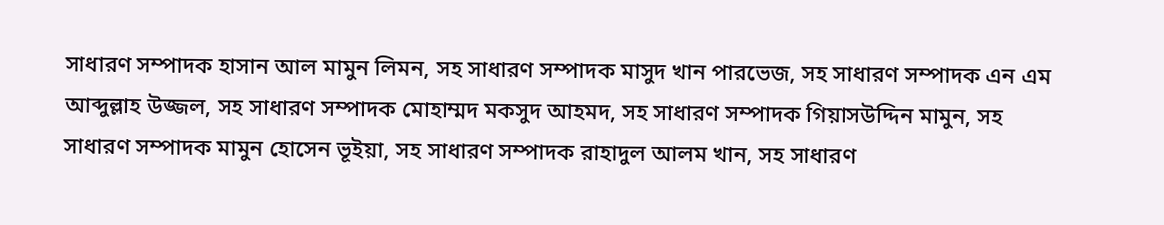সাধারণ সম্পাদক হাসান আল মামুন লিমন, সহ সাধারণ সম্পাদক মাসুদ খান পারভেজ, সহ সাধারণ সম্পাদক এন এম আব্দুল্লাহ উজ্জল, সহ সাধারণ সম্পাদক মোহাম্মদ মকসুদ আহমদ, সহ সাধারণ সম্পাদক গিয়াসউদ্দিন মামুন, সহ সাধারণ সম্পাদক মামুন হোসেন ভূইয়া, সহ সাধারণ সম্পাদক রাহাদুল আলম খান, সহ সাধারণ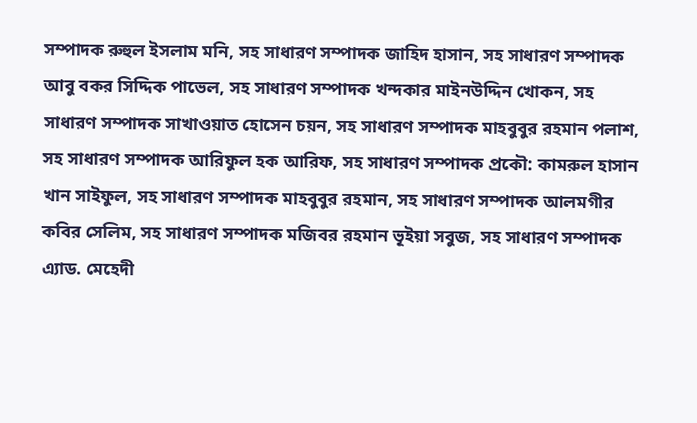সম্পাদক রুহুল ইসলাম মনি, সহ সাধারণ সম্পাদক জাহিদ হাসান, সহ সাধারণ সম্পাদক আবু বকর সিদ্দিক পাভেল, সহ সাধারণ সম্পাদক খন্দকার মাইনউদ্দিন খোকন, সহ সাধারণ সম্পাদক সাখাওয়াত হোসেন চয়ন, সহ সাধারণ সম্পাদক মাহবুবুর রহমান পলাশ, সহ সাধারণ সম্পাদক আরিফুল হক আরিফ, সহ সাধারণ সম্পাদক প্রকৌ: কামরুল হাসান খান সাইফুল, সহ সাধারণ সম্পাদক মাহবুবুর রহমান, সহ সাধারণ সম্পাদক আলমগীর কবির সেলিম, সহ সাধারণ সম্পাদক মজিবর রহমান ভূইয়া সবুজ, সহ সাধারণ সম্পাদক এ্যাড. মেহেদী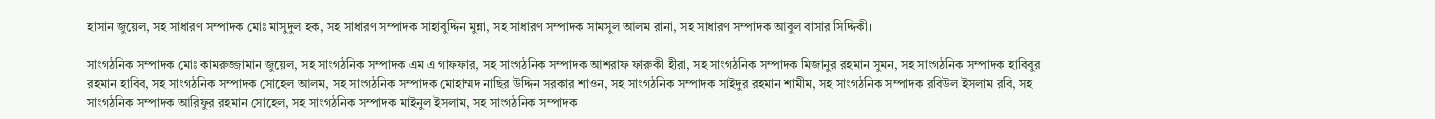হাসান জুয়েল, সহ সাধারণ সম্পাদক মোঃ মাসুদুল হক, সহ সাধারণ সম্পাদক সাহাবুদ্দিন মুন্না, সহ সাধারণ সম্পাদক সামসুল আলম রানা, সহ সাধারণ সম্পাদক আবুল বাসার সিদ্দিকী।

সাংগঠনিক সম্পাদক মোঃ কামরুজ্জামান জুয়েল, সহ সাংগঠনিক সম্পাদক এম এ গাফফার, সহ সাংগঠনিক সম্পাদক আশরাফ ফারুকী হীরা, সহ সাংগঠনিক সম্পাদক মিজানুর রহমান সুমন, সহ সাংগঠনিক সম্পাদক হাবিবুর রহমান হাবিব, সহ সাংগঠনিক সম্পাদক সোহেল আলম, সহ সাংগঠনিক সম্পাদক মোহাম্মদ নাছির উদ্দিন সরকার শাওন, সহ সাংগঠনিক সম্পাদক সাইদুর রহমান শামীম, সহ সাংগঠনিক সম্পাদক রবিউল ইসলাম রবি, সহ সাংগঠনিক সম্পাদক আরিফুর রহমান সোহেল, সহ সাংগঠনিক সম্পাদক মাইনুল ইসলাম, সহ সাংগঠনিক সম্পাদক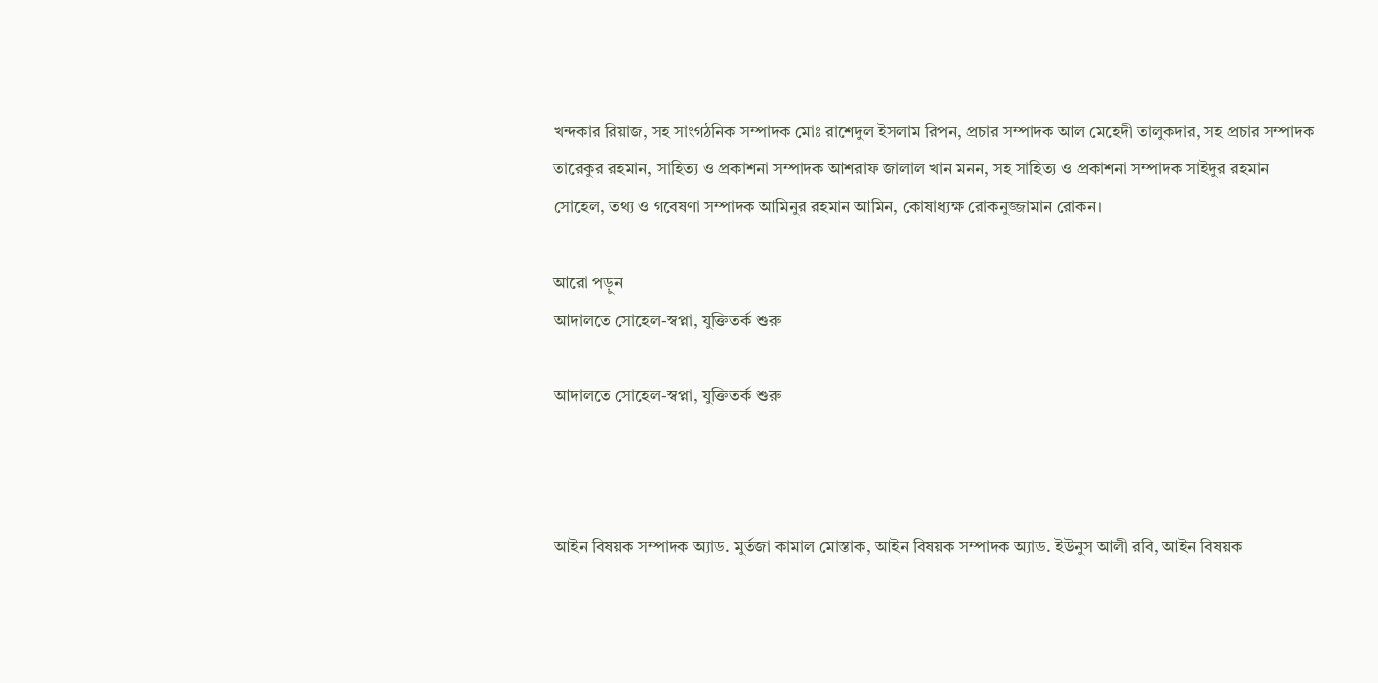খন্দকার রিয়াজ, সহ সাংগঠনিক সম্পাদক মোঃ রাশেদুল ইসলাম রিপন, প্রচার সম্পাদক আল মেহেদী তালুকদার, সহ প্রচার সম্পাদক তারেকুর রহমান, সাহিত্য ও প্রকাশনা সম্পাদক আশরাফ জালাল খান মনন, সহ সাহিত্য ও প্রকাশনা সম্পাদক সাইদুর রহমান সোহেল, তথ্য ও গবেষণা সম্পাদক আমিনুর রহমান আমিন, কোষাধ্যক্ষ রোকনুজ্জামান রোকন।

আরো পড়ুন
আদালতে সোহেল-স্বপ্না, যুক্তিতর্ক শুরু

আদালতে সোহেল-স্বপ্না, যুক্তিতর্ক শুরু



আইন বিষয়ক সম্পাদক অ্যাড. মুর্তজা কামাল মোস্তাক, আইন বিষয়ক সম্পাদক অ্যাড. ইউনুস আলী রবি, আইন বিষয়ক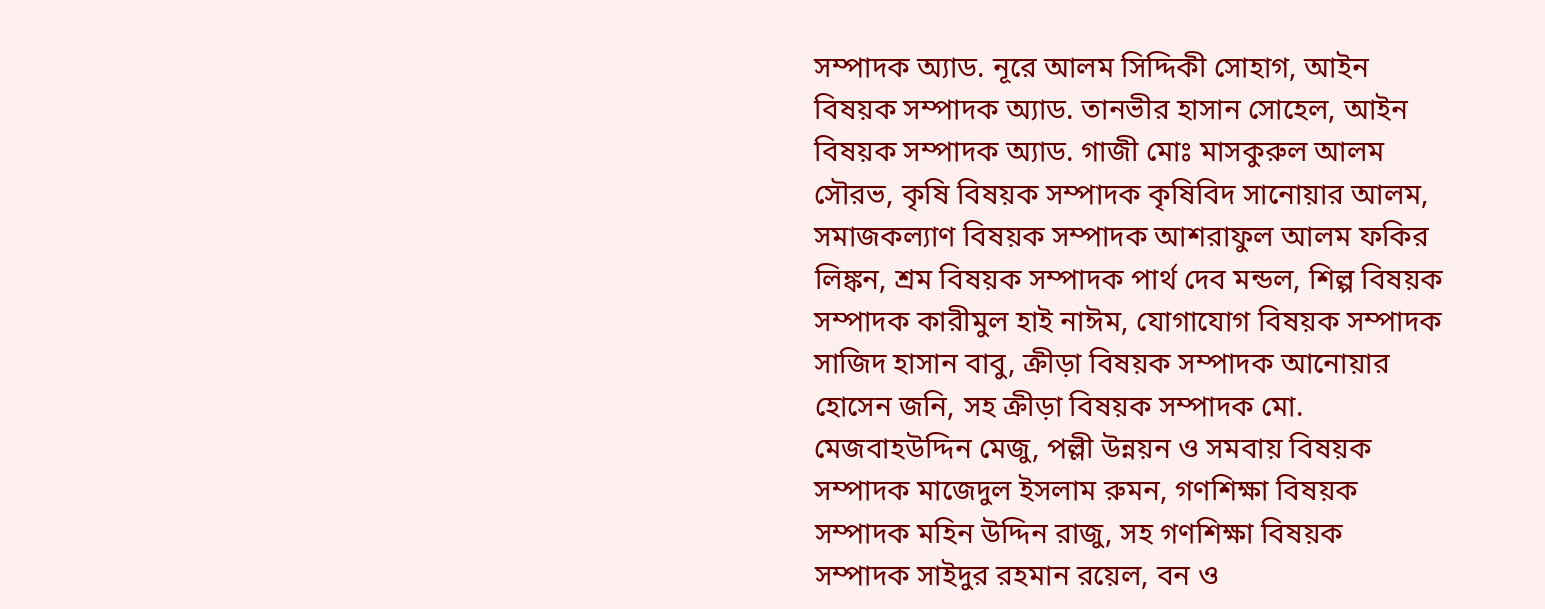সম্পাদক অ্যাড. নূরে আলম সিদ্দিকী সোহাগ, আইন বিষয়ক সম্পাদক অ্যাড. তানভীর হাসান সোহেল, আইন বিষয়ক সম্পাদক অ্যাড. গাজী মোঃ মাসকুরুল আলম সৌরভ, কৃষি বিষয়ক সম্পাদক কৃষিবিদ সানোয়ার আলম, সমাজকল্যাণ বিষয়ক সম্পাদক আশরাফুল আলম ফকির লিঙ্কন, শ্রম বিষয়ক সম্পাদক পার্থ দেব মন্ডল, শিল্প বিষয়ক সম্পাদক কারীমুল হাই নাঈম, যোগাযোগ বিষয়ক সম্পাদক সাজিদ হাসান বাবু, ক্রীড়া বিষয়ক সম্পাদক আনোয়ার হোসেন জনি, সহ ক্রীড়া বিষয়ক সম্পাদক মো. মেজবাহউদ্দিন মেজু, পল্লী উন্নয়ন ও সমবায় বিষয়ক সম্পাদক মাজেদুল ইসলাম রুমন, গণশিক্ষা বিষয়ক সম্পাদক মহিন উদ্দিন রাজু, সহ গণশিক্ষা বিষয়ক সম্পাদক সাইদুর রহমান রয়েল, বন ও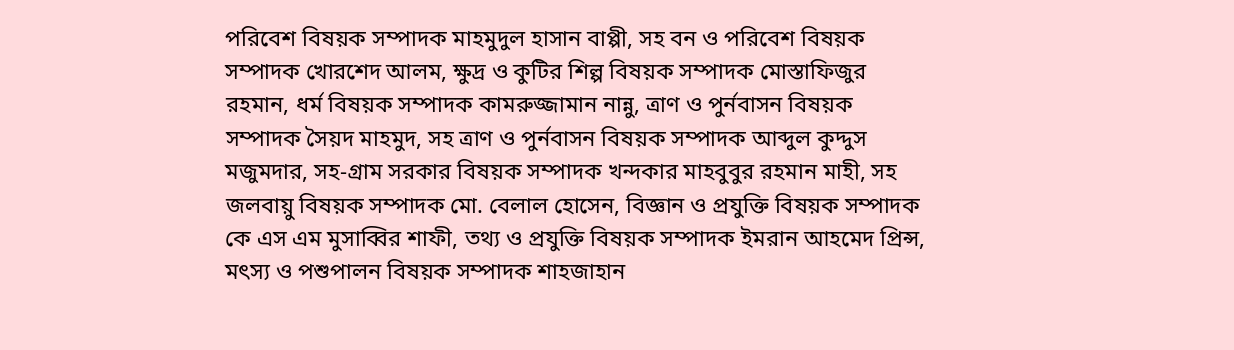পরিবেশ বিষয়ক সম্পাদক মাহমুদুল হাসান বাপ্পী, সহ বন ও পরিবেশ বিষয়ক সম্পাদক খোরশেদ আলম, ক্ষুদ্র ও কুটির শিল্প বিষয়ক সম্পাদক মোস্তাফিজুর রহমান, ধর্ম বিষয়ক সম্পাদক কামরুজ্জামান নান্নু, ত্রাণ ও পুর্নবাসন বিষয়ক সম্পাদক সৈয়দ মাহমুদ, সহ ত্রাণ ও পুর্নবাসন বিষয়ক সম্পাদক আব্দুল কুদ্দুস মজুমদার, সহ-গ্রাম সরকার বিষয়ক সম্পাদক খন্দকার মাহবুবুর রহমান মাহী, সহ জলবায়ু বিষয়ক সম্পাদক মো. বেলাল হোসেন, বিজ্ঞান ও প্রযুক্তি বিষয়ক সম্পাদক কে এস এম মুসাব্বির শাফী, তথ্য ও প্রযুক্তি বিষয়ক সম্পাদক ইমরান আহমেদ প্রিন্স, মৎস্য ও পশুপালন বিষয়ক সম্পাদক শাহজাহান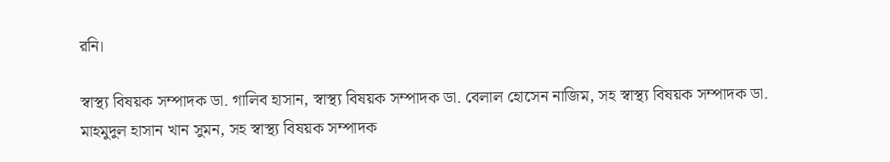রনি।

স্বাস্থ্য বিষয়ক সম্পাদক ডা. গালিব হাসান, স্বাস্থ্য বিষয়ক সম্পাদক ডা. বেলাল হোসেন নাজিম, সহ স্বাস্থ্য বিষয়ক সম্পাদক ডা. মাহমুদুল হাসান খান সুমন, সহ স্বাস্থ্য বিষয়ক সম্পাদক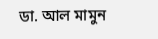ডা. আল মামুন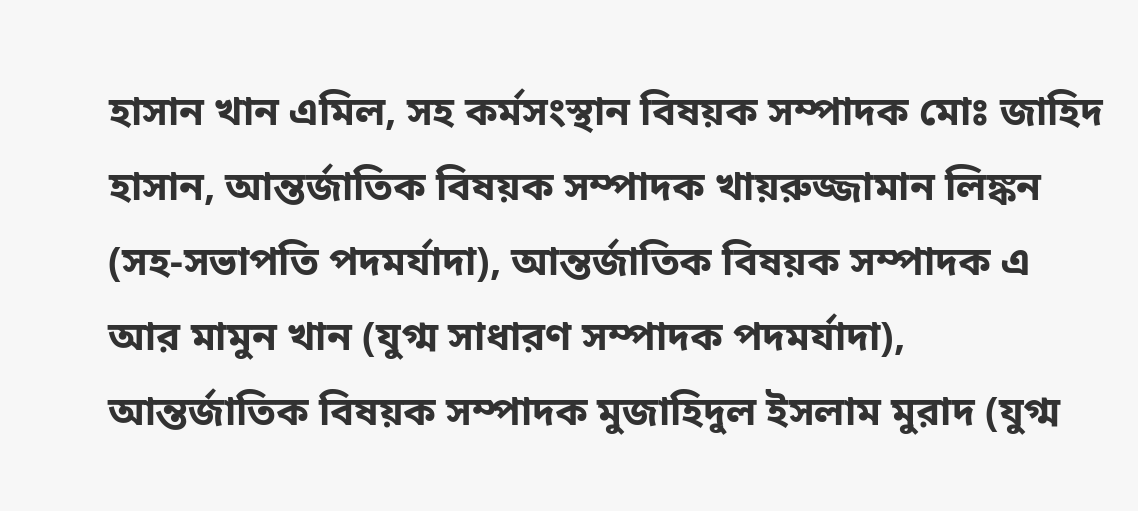হাসান খান এমিল, সহ কর্মসংস্থান বিষয়ক সম্পাদক মোঃ জাহিদ হাসান, আন্তর্জাতিক বিষয়ক সম্পাদক খায়রুজ্জামান লিঙ্কন (সহ-সভাপতি পদমর্যাদা), আন্তর্জাতিক বিষয়ক সম্পাদক এ আর মামুন খান (যুগ্ম সাধারণ সম্পাদক পদমর্যাদা), আন্তর্জাতিক বিষয়ক সম্পাদক মুজাহিদুল ইসলাম মুরাদ (যুগ্ম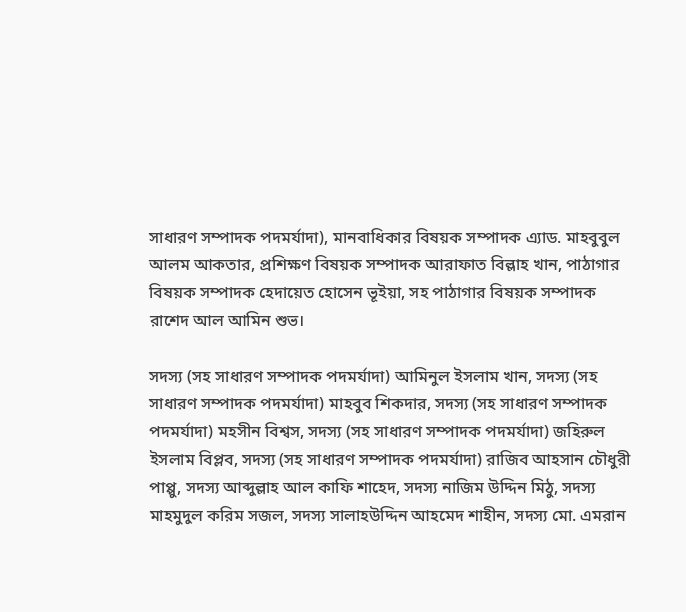সাধারণ সম্পাদক পদমর্যাদা), মানবাধিকার বিষয়ক সম্পাদক এ্যাড. মাহবুবুল আলম আকতার, প্রশিক্ষণ বিষয়ক সম্পাদক আরাফাত বিল্লাহ খান, পাঠাগার বিষয়ক সম্পাদক হেদায়েত হোসেন ভূইয়া, সহ পাঠাগার বিষয়ক সম্পাদক রাশেদ আল আমিন শুভ।

সদস্য (সহ সাধারণ সম্পাদক পদমর্যাদা) আমিনুল ইসলাম খান, সদস্য (সহ সাধারণ সম্পাদক পদমর্যাদা) মাহবুব শিকদার, সদস্য (সহ সাধারণ সম্পাদক পদমর্যাদা) মহসীন বিশ্বস, সদস্য (সহ সাধারণ সম্পাদক পদমর্যাদা) জহিরুল ইসলাম বিপ্লব, সদস্য (সহ সাধারণ সম্পাদক পদমর্যাদা) রাজিব আহসান চৌধুরী পাপ্পু, সদস্য আব্দুল্লাহ আল কাফি শাহেদ, সদস্য নাজিম উদ্দিন মিঠু, সদস্য মাহমুদুল করিম সজল, সদস্য সালাহউদ্দিন আহমেদ শাহীন, সদস্য মো. এমরান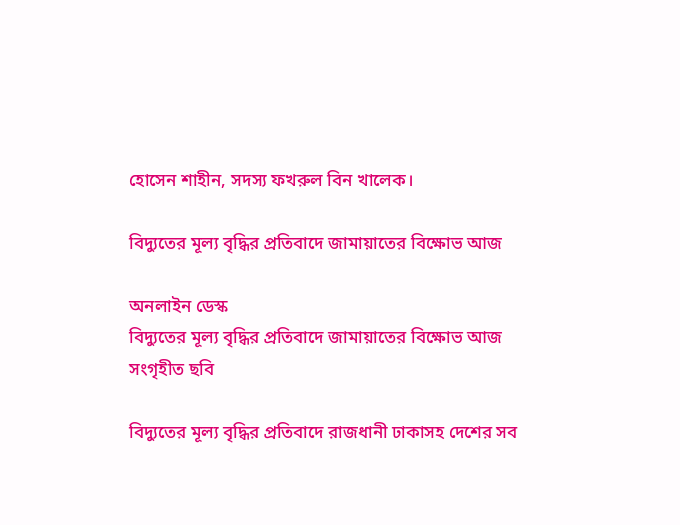হোসেন শাহীন, সদস্য ফখরুল বিন খালেক।

বিদ্যুতের মূল্য বৃদ্ধির প্রতিবাদে জামায়াতের বিক্ষোভ আজ

অনলাইন ডেস্ক
বিদ্যুতের মূল্য বৃদ্ধির প্রতিবাদে জামায়াতের বিক্ষোভ আজ
সংগৃহীত ছবি

বিদ্যুতের মূল্য বৃদ্ধির প্রতিবাদে রাজধানী ঢাকাসহ দেশের সব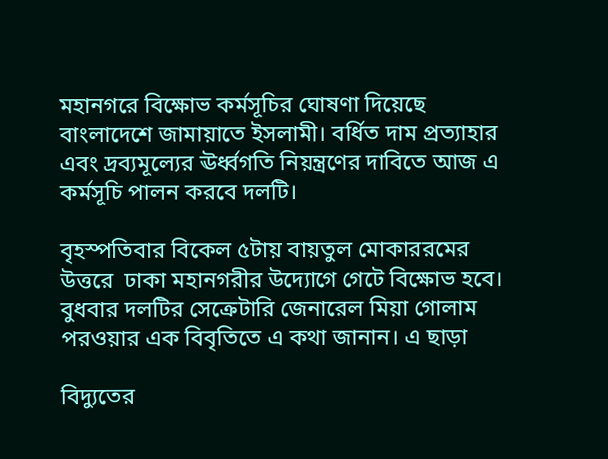মহানগরে বিক্ষোভ কর্মসূচির ঘোষণা দিয়েছে বাংলাদেশে জামায়াতে ইসলামী। বর্ধিত দাম প্রত্যাহার এবং দ্রব্যমূল্যের ঊর্ধ্বগতি নিয়ন্ত্রণের দাবিতে আজ এ কর্মসূচি পালন করবে দলটি।

বৃহস্পতিবার বিকেল ৫টায় বায়তুল মোকাররমের উত্তরে  ঢাকা মহানগরীর উদ্যোগে গেটে বিক্ষোভ হবে। বুধবার দলটির সেক্রেটারি জেনারেল মিয়া গোলাম পরওয়ার এক বিবৃতিতে এ কথা জানান। এ ছাড়া

বিদ্যুতের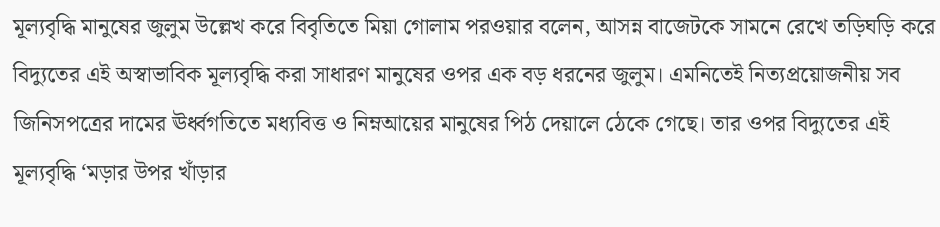মূল্যবৃদ্ধি মানুষের জুলুম উল্লেখ করে বিবৃতিতে মিয়া গোলাম পরওয়ার বলেন, আসন্ন বাজেটকে সামনে রেখে তড়িঘড়ি করে বিদ্যুতের এই অস্বাভাবিক মূল্যবৃদ্ধি করা সাধারণ মানুষের ওপর এক বড় ধরনের জুলুম। এমনিতেই নিত্যপ্রয়োজনীয় সব জিনিসপত্রের দামের ঊর্ধ্বগতিতে মধ্যবিত্ত ও নিম্নআয়ের মানুষের পিঠ দেয়ালে ঠেকে গেছে। তার ওপর বিদ্যুতের এই মূল্যবৃদ্ধি ‘মড়ার উপর খাঁড়ার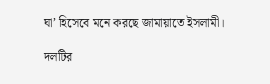ঘা’ হিসেবে মনে করছে জামায়াতে ইসলামী।

দলটির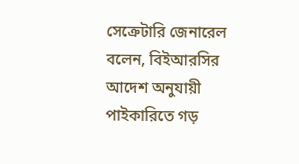সেক্রেটারি জেনারেল বলেন, বিইআরসির আদেশ অনুযায়ী পাইকারিতে গড়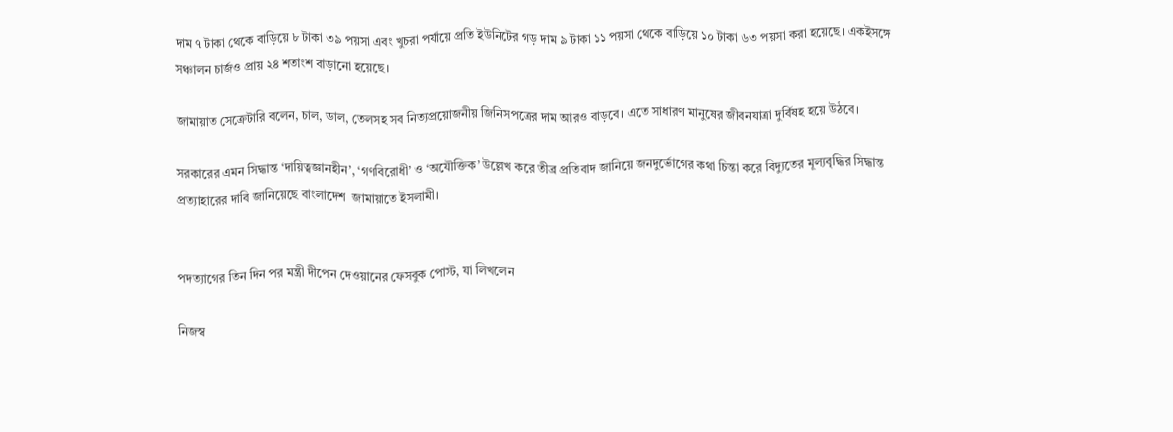দাম ৭ টাকা থেকে বাড়িয়ে ৮ টাকা ৩৯ পয়সা এবং খুচরা পর্যায়ে প্রতি ইউনিটের গড় দাম ৯ টাকা ১১ পয়সা থেকে বাড়িয়ে ১০ টাকা ৬৩ পয়সা করা হয়েছে। একইসঙ্গে সঞ্চালন চার্জও প্রায় ২৪ শতাংশ বাড়ানো হয়েছে।

জামায়াত সেক্রেটারি বলেন, চাল, ডাল, তেলসহ সব নিত্যপ্রয়োজনীয় জিনিসপত্রের দাম আরও বাড়বে। এতে সাধারণ মানুষের জীবনযাত্রা দুর্বিষহ হয়ে উঠবে।

সরকারের এমন সিদ্ধান্ত ‘দায়িত্বজ্ঞানহীন’, ‘গণবিরোধী’ ও ‘অযৌক্তিক’ উল্লেখ করে তীব্র প্রতিবাদ জানিয়ে জনদুর্ভোগের কথা চিন্তা করে বিদ্যুতের মূল্যবৃদ্ধির সিদ্ধান্ত প্রত্যাহারের দাবি জানিয়েছে বাংলাদেশ  জামায়াতে ইসলামী।


পদত্যাগের তিন দিন পর মন্ত্রী দীপেন দেওয়ানের ফেসবুক পোস্ট, যা লিখলেন

নিজস্ব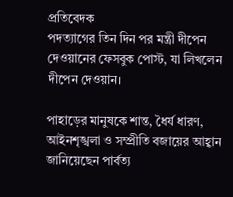প্রতিবেদক
পদত্যাগের তিন দিন পর মন্ত্রী দীপেন দেওয়ানের ফেসবুক পোস্ট, যা লিখলেন
দীপেন দেওয়ান।

পাহাড়ের মানুষকে শান্ত, ধৈর্য ধারণ, আইনশৃঙ্খলা ও সম্প্রীতি বজায়ের আহ্বান জানিয়েছেন পার্বত্য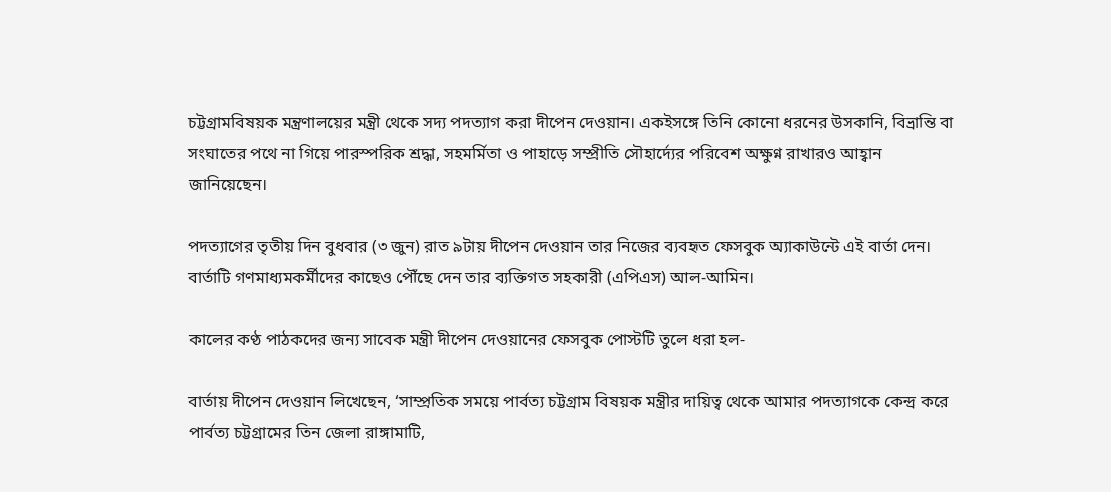চট্টগ্রামবিষয়ক মন্ত্রণালয়ের মন্ত্রী থেকে সদ্য পদত্যাগ করা দীপেন দেওয়ান। একইসঙ্গে তিনি কোনো ধরনের উসকানি, বিভ্রান্তি বা সংঘাতের পথে না গিয়ে পারস্পরিক শ্রদ্ধা, সহমর্মিতা ও পাহাড়ে সম্প্রীতি সৌহার্দ্যের পরিবেশ অক্ষুণ্ন রাখারও আহ্বান জানিয়েছেন।

পদত্যাগের তৃতীয় দিন বুধবার (৩ জুন) রাত ৯টায় দীপেন দেওয়ান তার নিজের ব্যবহৃত ফেসবুক অ্যাকাউন্টে এই বার্তা দেন। বার্তাটি গণমাধ্যমকর্মীদের কাছেও পৌঁছে দেন তার ব্যক্তিগত সহকারী (এপিএস) আল-আমিন।

কালের কণ্ঠ পাঠকদের জন্য সাবেক মন্ত্রী দীপেন দেওয়ানের ফেসবুক পোস্টটি তুলে ধরা হল-

বার্তায় দীপেন দেওয়ান লিখেছেন, ‘সাম্প্রতিক সময়ে পার্বত্য চট্টগ্রাম বিষয়ক মন্ত্রীর দায়িত্ব থেকে আমার পদত্যাগকে কেন্দ্র করে পার্বত্য চট্টগ্রামের তিন জেলা রাঙ্গামাটি,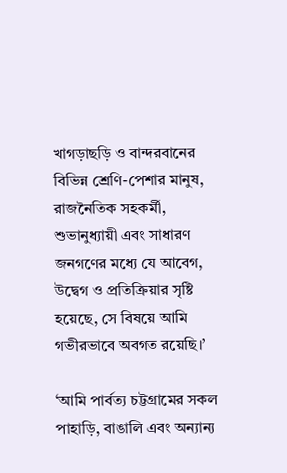খাগড়াছড়ি ও বান্দরবানের বিভিন্ন শ্রেণি-পেশার মানুষ, রাজনৈতিক সহকর্মী, শুভানুধ্যায়ী এবং সাধারণ জনগণের মধ্যে যে আবেগ, উদ্বেগ ও প্রতিক্রিয়ার সৃষ্টি হয়েছে, সে বিষয়ে আমি গভীরভাবে অবগত রয়েছি।’

‘আমি পার্বত্য চট্টগ্রামের সকল পাহাড়ি, বাঙালি এবং অন্যান্য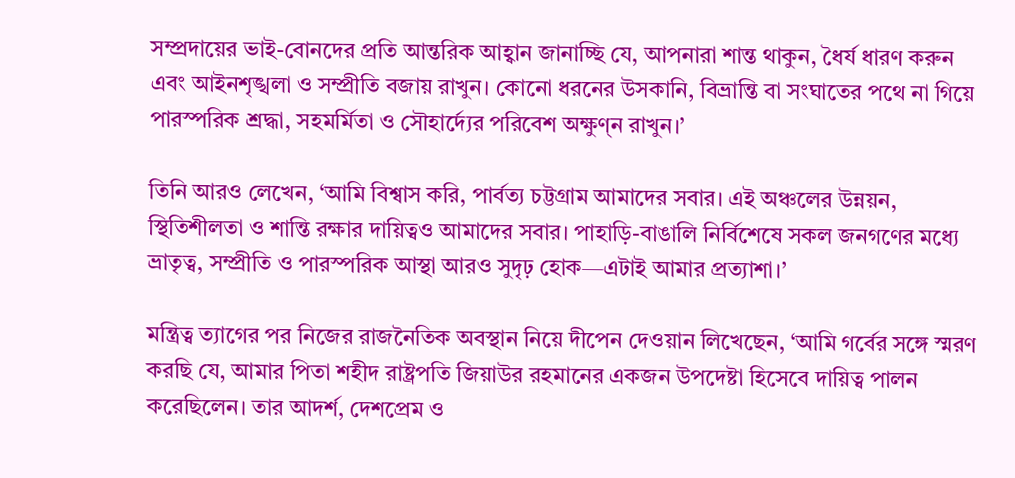সম্প্রদায়ের ভাই-বোনদের প্রতি আন্তরিক আহ্বান জানাচ্ছি যে, আপনারা শান্ত থাকুন, ধৈর্য ধারণ করুন এবং আইনশৃঙ্খলা ও সম্প্রীতি বজায় রাখুন। কোনো ধরনের উসকানি, বিভ্রান্তি বা সংঘাতের পথে না গিয়ে পারস্পরিক শ্রদ্ধা, সহমর্মিতা ও সৌহার্দ্যের পরিবেশ অক্ষুণ্ন রাখুন।’

তিনি আরও লেখেন, ‘আমি বিশ্বাস করি, পার্বত্য চট্টগ্রাম আমাদের সবার। এই অঞ্চলের উন্নয়ন, স্থিতিশীলতা ও শান্তি রক্ষার দায়িত্বও আমাদের সবার। পাহাড়ি-বাঙালি নির্বিশেষে সকল জনগণের মধ্যে ভ্রাতৃত্ব, সম্প্রীতি ও পারস্পরিক আস্থা আরও সুদৃঢ় হোক—এটাই আমার প্রত্যাশা।’

মন্ত্রিত্ব ত্যাগের পর নিজের রাজনৈতিক অবস্থান নিয়ে দীপেন দেওয়ান লিখেছেন, ‘আমি গর্বের সঙ্গে স্মরণ করছি যে, আমার পিতা শহীদ রাষ্ট্রপতি জিয়াউর রহমানের একজন উপদেষ্টা হিসেবে দায়িত্ব পালন করেছিলেন। তার আদর্শ, দেশপ্রেম ও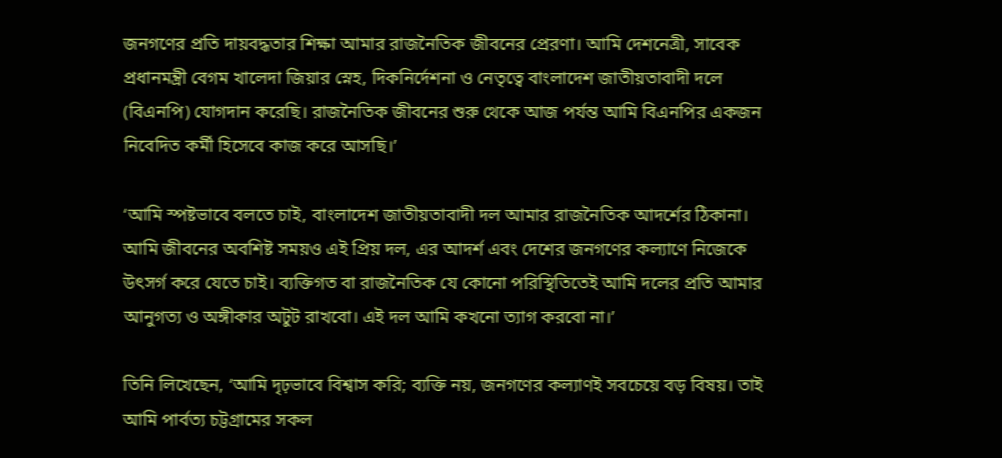জনগণের প্রতি দায়বদ্ধতার শিক্ষা আমার রাজনৈতিক জীবনের প্রেরণা। আমি দেশনেত্রী, সাবেক প্রধানমন্ত্রী বেগম খালেদা জিয়ার স্নেহ, দিকনির্দেশনা ও নেতৃত্বে বাংলাদেশ জাতীয়তাবাদী দলে (বিএনপি) যোগদান করেছি। রাজনৈতিক জীবনের শুরু থেকে আজ পর্যন্ত আমি বিএনপির একজন নিবেদিত কর্মী হিসেবে কাজ করে আসছি।’

‘আমি স্পষ্টভাবে বলতে চাই, বাংলাদেশ জাতীয়তাবাদী দল আমার রাজনৈতিক আদর্শের ঠিকানা। আমি জীবনের অবশিষ্ট সময়ও এই প্রিয় দল, এর আদর্শ এবং দেশের জনগণের কল্যাণে নিজেকে উৎসর্গ করে যেতে চাই। ব্যক্তিগত বা রাজনৈতিক যে কোনো পরিস্থিতিতেই আমি দলের প্রতি আমার আনুগত্য ও অঙ্গীকার অটুট রাখবো। এই দল আমি কখনো ত্যাগ করবো না।’

তিনি লিখেছেন, ‘আমি দৃঢ়ভাবে বিশ্বাস করি; ব্যক্তি নয়, জনগণের কল্যাণই সবচেয়ে বড় বিষয়। তাই আমি পার্বত্য চট্টগ্রামের সকল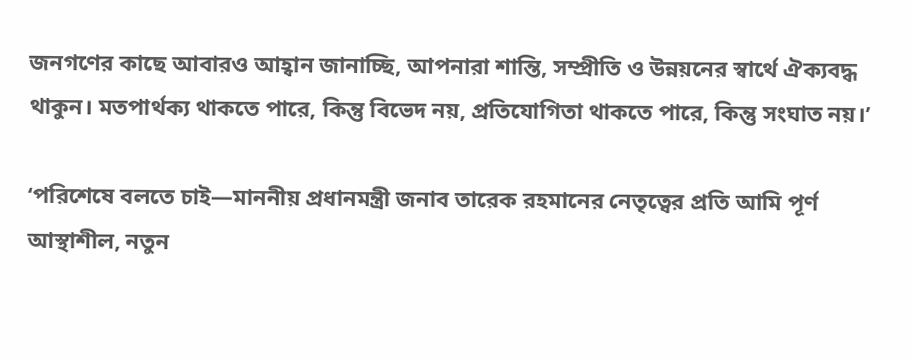জনগণের কাছে আবারও আহ্বান জানাচ্ছি, আপনারা শান্তি, সম্প্রীতি ও উন্নয়নের স্বার্থে ঐক্যবদ্ধ থাকুন। মতপার্থক্য থাকতে পারে, কিন্তু বিভেদ নয়, প্রতিযোগিতা থাকতে পারে, কিন্তু সংঘাত নয়।’

‘পরিশেষে বলতে চাই—মাননীয় প্রধানমন্ত্রী জনাব তারেক রহমানের নেতৃত্বের প্রতি আমি পূর্ণ আস্থাশীল, নতুন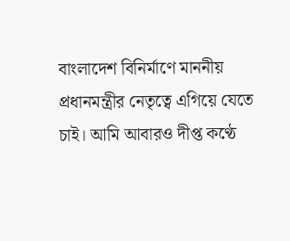বাংলাদেশ বিনির্মাণে মাননীয় প্রধানমন্ত্রীর নেতৃত্বে এগিয়ে যেতে চাই। আমি আবারও দীপ্ত কণ্ঠে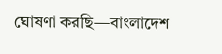ঘোষণা করছি—বাংলাদেশ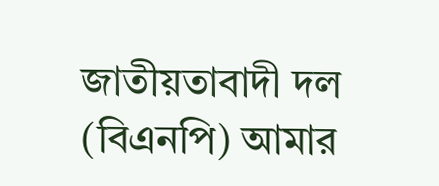জাতীয়তাবাদী দল (বিএনপি) আমার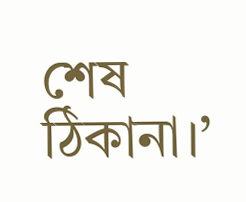শেষ ঠিকানা।’